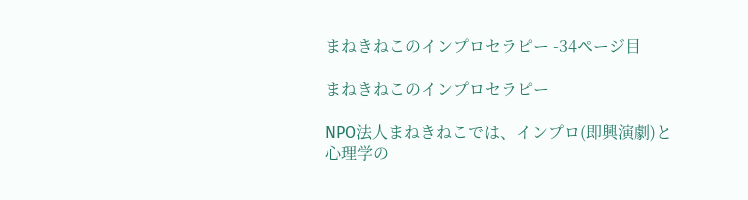まねきねこのインプロセラピー -34ページ目

まねきねこのインプロセラピー

NPO法人まねきねこでは、インプロ(即興演劇)と心理学の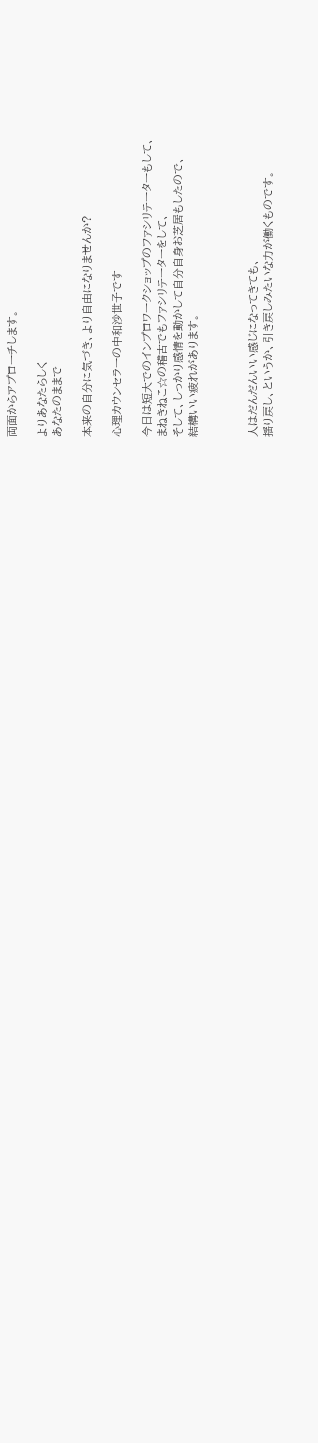両面からアプローチします。

よりあなたらしく
あなたのままで

本来の自分に気づき、より自由になりませんか?

心理カウンセラーの中和沙世子です

今日は短大でのインプロワークショップのファシリテーターもして、
まねきねこ☆の稽古でもファシリテーターをして、
そして、しっかり感情を動かして自分自身お芝居もしたので、
結構いい疲れがあります。



人はだんだんいい感じになってきても、
揺り戻し、というか、引き戻しみたいな力が働くものです。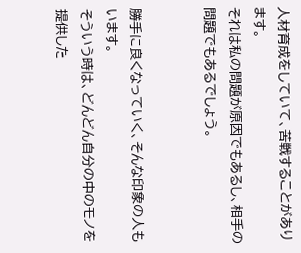人材育成をしていて、苦戦することがあります。
それは私の問題が原因でもあるし、相手の問題でもあるでしょう。


勝手に良くなっていく、そんな印象の人もいます。
そういう時は、どんどん自分の中のモノを提供した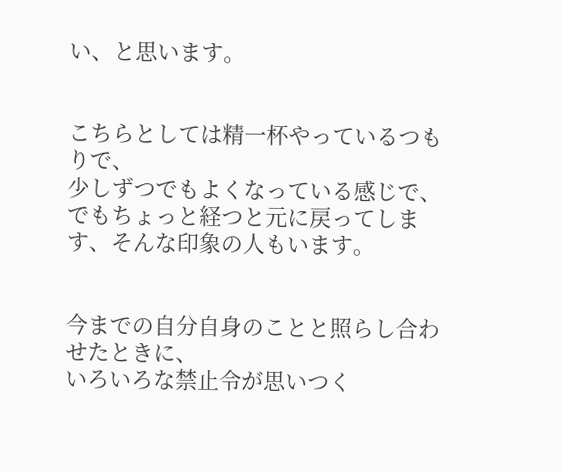い、と思います。


こちらとしては精一杯やっているつもりで、
少しずつでもよくなっている感じで、
でもちょっと経つと元に戻ってします、そんな印象の人もいます。


今までの自分自身のことと照らし合わせたときに、
いろいろな禁止令が思いつく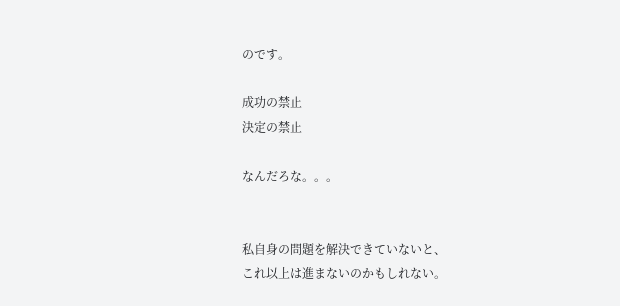のです。

成功の禁止
決定の禁止

なんだろな。。。


私自身の問題を解決できていないと、
これ以上は進まないのかもしれない。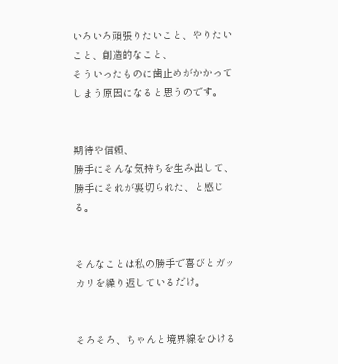いろいろ頑張りたいこと、やりたいこと、創造的なこと、
そういったものに歯止めがかかってしまう原因になると思うのです。


期待や信頼、
勝手にそんな気持ちを生み出して、
勝手にそれが裏切られた、と感じる。


そんなことは私の勝手で喜びとガッカリを繰り返しているだけ。


そろそろ、ちゃんと境界線をひける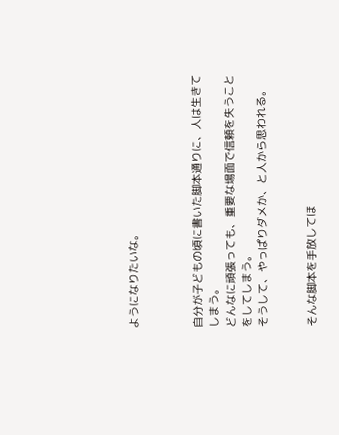ようになりたいな。



自分が子どもの頃に書いた脚本通りに、人は生きてしまう。
どんなに頑張っても、重要な場面で信頼を失うことをしてしまう。
そうして、やっぱりダメか、と人から思われる。


そんな脚本を手放してほ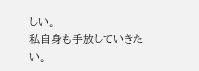しい。
私自身も手放していきたい。